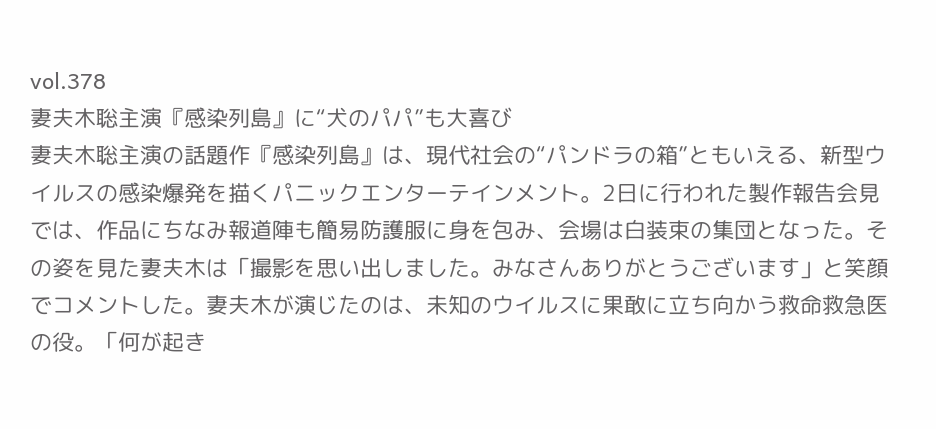vol.378
妻夫木聡主演『感染列島』に“犬のパパ”も大喜び
妻夫木聡主演の話題作『感染列島』は、現代社会の“パンドラの箱”ともいえる、新型ウイルスの感染爆発を描くパニックエンターテインメント。2日に行われた製作報告会見では、作品にちなみ報道陣も簡易防護服に身を包み、会場は白装束の集団となった。その姿を見た妻夫木は「撮影を思い出しました。みなさんありがとうございます」と笑顔でコメントした。妻夫木が演じたのは、未知のウイルスに果敢に立ち向かう救命救急医の役。「何が起き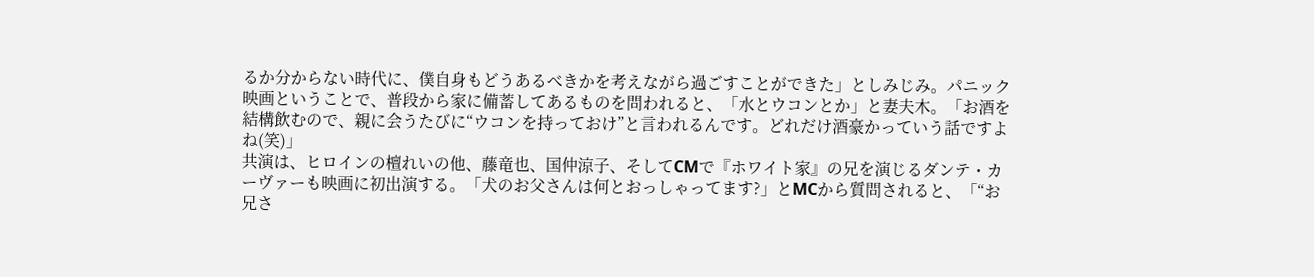るか分からない時代に、僕自身もどうあるべきかを考えながら過ごすことができた」としみじみ。パニック映画ということで、普段から家に備蓄してあるものを問われると、「水とウコンとか」と妻夫木。「お酒を結構飲むので、親に会うたびに“ウコンを持っておけ”と言われるんです。どれだけ酒豪かっていう話ですよね(笑)」
共演は、ヒロインの檀れいの他、藤竜也、国仲涼子、そしてCMで『ホワイト家』の兄を演じるダンテ・カーヴァーも映画に初出演する。「犬のお父さんは何とおっしゃってます?」とMCから質問されると、「“お兄さ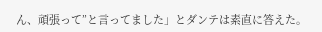ん、頑張って”と言ってました」とダンテは素直に答えた。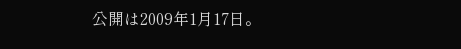公開は2009年1月17日。